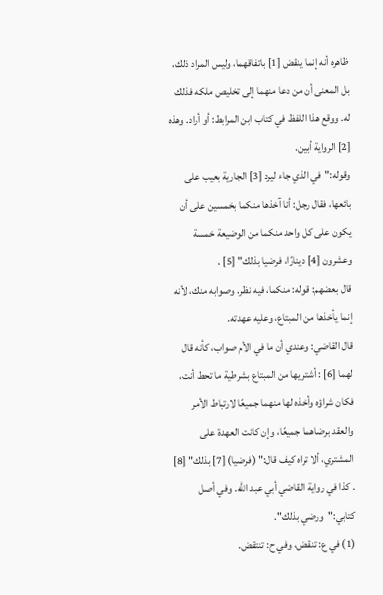ظاهره أنه إنما ينقض [1] باتفاقهما، وليس المراد ذلك، بل المعنى أن من دعا منهما إلى تخليص ملكه فذلك له. ووقع هذا اللفظ في كتاب ابن المرابط: أو أراد. وهذه [2] الرواية أبين.
وقوله:"في الذي جاء ليرد [3] الجارية بعيب على بائعها، فقال رجل: أنا آخذها منكما بخمسين على أن يكون على كل واحد منكما من الوضيعة خمسة وعشرون [4] دينارًا، فرضيا بذلك" [5] .
قال بعضهم: قوله: منكما، فيه نظر. وصوابه منك، لأنه إنما يأخذها من المبتاع، وعليه عهدته.
قال القاضي: وعندي أن ما في الأم صواب، كأنه قال لهما [6] : أشتريها من المبتاع بشرطية ما تحط أنت، فكان شراؤه وأخذه لها منهما جميعًا لارتباط الأمر والعقد برضاهما جميعًا، وإن كانت العهدة على المشتري، ألا تراه كيف قال:" (فرضيا) [7] بذلك" [8] . كذا في رواية القاضي أبي عبد الله. وفي أصل كتابي:"ورضي بذلك".
(1) في ع: تنقض، وفي ح: تنتقض.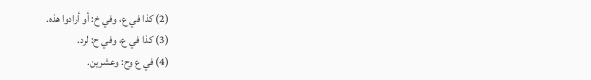(2) كذا في ع، وفي خ: أو أرادوا هذه.
(3) كذا في ع، وفي ح: لرد.
(4) في ع وح: وعشرين.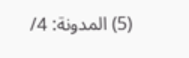(5) المدونة: 4/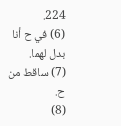224.
(6) في ح أنا بدل لهما.
(7) ساقط من ح.
(8)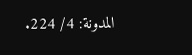المدونة: 4/ 224.